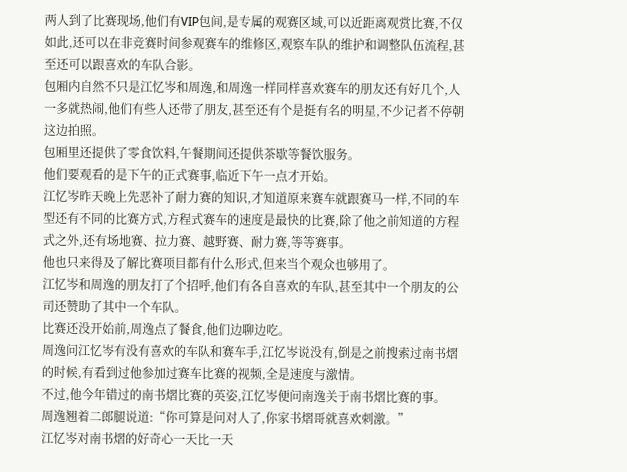两人到了比赛现场,他们有VIP包间,是专属的观赛区域,可以近距离观赏比赛,不仅如此,还可以在非竞赛时间参观赛车的维修区,观察车队的维护和调整队伍流程,甚至还可以跟喜欢的车队合影。
包厢内自然不只是江忆岑和周逸,和周逸一样同样喜欢赛车的朋友还有好几个,人一多就热闹,他们有些人还带了朋友,甚至还有个是挺有名的明星,不少记者不停朝这边拍照。
包厢里还提供了零食饮料,午餐期间还提供茶歇等餐饮服务。
他们要观看的是下午的正式赛事,临近下午一点才开始。
江忆岑昨天晚上先恶补了耐力赛的知识,才知道原来赛车就跟赛马一样,不同的车型还有不同的比赛方式,方程式赛车的速度是最快的比赛,除了他之前知道的方程式之外,还有场地赛、拉力赛、越野赛、耐力赛,等等赛事。
他也只来得及了解比赛项目都有什么形式,但来当个观众也够用了。
江忆岑和周逸的朋友打了个招呼,他们有各自喜欢的车队,甚至其中一个朋友的公司还赞助了其中一个车队。
比赛还没开始前,周逸点了餐食,他们边聊边吃。
周逸问江忆岑有没有喜欢的车队和赛车手,江忆岑说没有,倒是之前搜索过南书熠的时候,有看到过他参加过赛车比赛的视频,全是速度与激情。
不过,他今年错过的南书熠比赛的英姿,江忆岑便问南逸关于南书熠比赛的事。
周逸翘着二郎腿说道:“你可算是问对人了,你家书熠哥就喜欢刺激。”
江忆岑对南书熠的好奇心一天比一天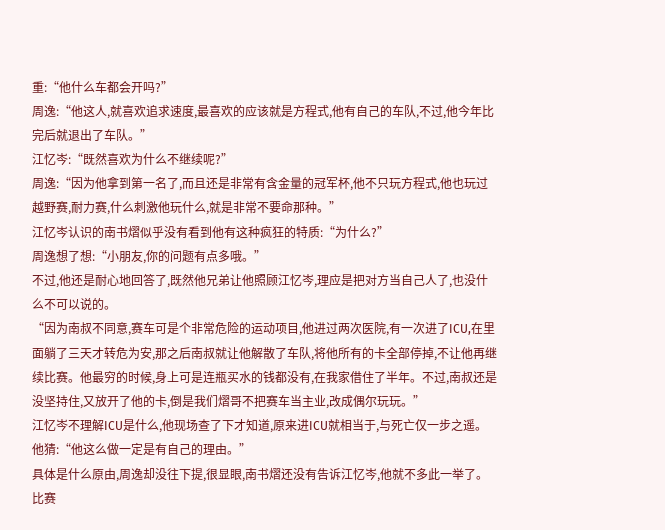重:“他什么车都会开吗?”
周逸:“他这人,就喜欢追求速度,最喜欢的应该就是方程式,他有自己的车队,不过,他今年比完后就退出了车队。”
江忆岑:“既然喜欢为什么不继续呢?”
周逸:“因为他拿到第一名了,而且还是非常有含金量的冠军杯,他不只玩方程式,他也玩过越野赛,耐力赛,什么刺激他玩什么,就是非常不要命那种。”
江忆岑认识的南书熠似乎没有看到他有这种疯狂的特质:“为什么?”
周逸想了想:“小朋友,你的问题有点多哦。”
不过,他还是耐心地回答了,既然他兄弟让他照顾江忆岑,理应是把对方当自己人了,也没什么不可以说的。
“因为南叔不同意,赛车可是个非常危险的运动项目,他进过两次医院,有一次进了ICU,在里面躺了三天才转危为安,那之后南叔就让他解散了车队,将他所有的卡全部停掉,不让他再继续比赛。他最穷的时候,身上可是连瓶买水的钱都没有,在我家借住了半年。不过,南叔还是没坚持住,又放开了他的卡,倒是我们熠哥不把赛车当主业,改成偶尔玩玩。”
江忆岑不理解ICU是什么,他现场查了下才知道,原来进ICU就相当于,与死亡仅一步之遥。
他猜:“他这么做一定是有自己的理由。”
具体是什么原由,周逸却没往下提,很显眼,南书熠还没有告诉江忆岑,他就不多此一举了。
比赛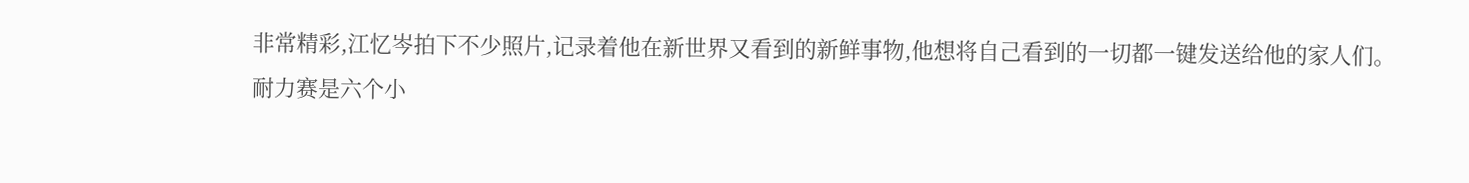非常精彩,江忆岑拍下不少照片,记录着他在新世界又看到的新鲜事物,他想将自己看到的一切都一键发送给他的家人们。
耐力赛是六个小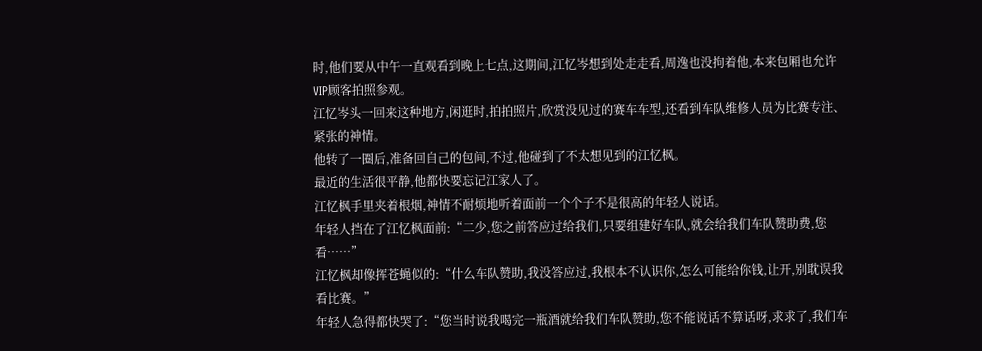时,他们要从中午一直观看到晚上七点,这期间,江忆岑想到处走走看,周逸也没拘着他,本来包厢也允许VIP顾客拍照参观。
江忆岑头一回来这种地方,闲逛时,拍拍照片,欣赏没见过的赛车车型,还看到车队维修人员为比赛专注、紧张的神情。
他转了一圈后,准备回自己的包间,不过,他碰到了不太想见到的江忆枫。
最近的生活很平静,他都快要忘记江家人了。
江忆枫手里夹着根烟,神情不耐烦地听着面前一个个子不是很高的年轻人说话。
年轻人挡在了江忆枫面前:“二少,您之前答应过给我们,只要组建好车队,就会给我们车队赞助费,您看……”
江忆枫却像挥苍蝇似的:“什么车队赞助,我没答应过,我根本不认识你,怎么可能给你钱,让开,别耽误我看比赛。”
年轻人急得都快哭了:“您当时说我喝完一瓶酒就给我们车队赞助,您不能说话不算话呀,求求了,我们车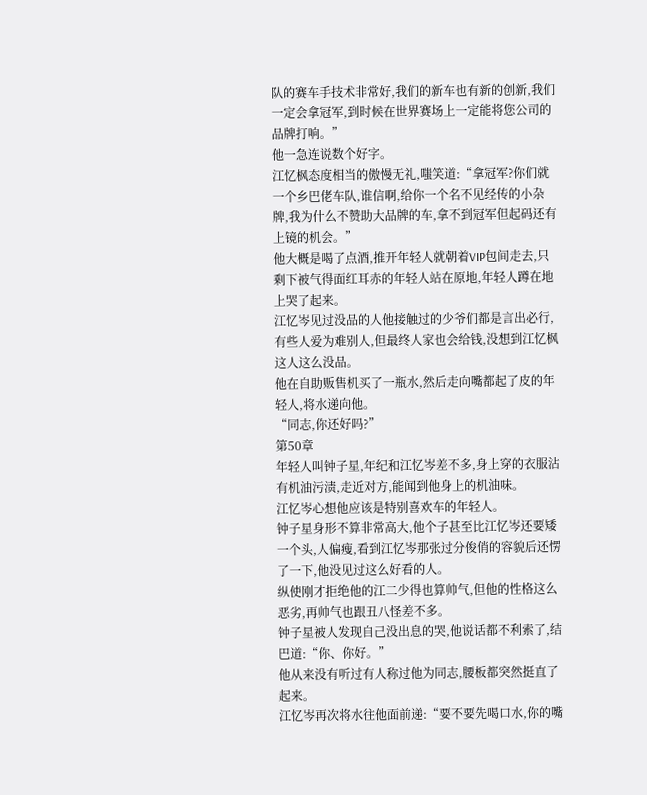队的赛车手技术非常好,我们的新车也有新的创新,我们一定会拿冠军,到时候在世界赛场上一定能将您公司的品牌打响。”
他一急连说数个好字。
江忆枫态度相当的傲慢无礼,嗤笑道:“拿冠军?你们就一个乡巴佬车队,谁信啊,给你一个名不见经传的小杂牌,我为什么不赞助大品牌的车,拿不到冠军但起码还有上镜的机会。”
他大概是喝了点酒,推开年轻人就朝着VIP包间走去,只剩下被气得面红耳赤的年轻人站在原地,年轻人蹲在地上哭了起来。
江忆岑见过没品的人他接触过的少爷们都是言出必行,有些人爱为难别人,但最终人家也会给钱,没想到江忆枫这人这么没品。
他在自助贩售机买了一瓶水,然后走向嘴都起了皮的年轻人,将水递向他。
“同志,你还好吗?”
第50章
年轻人叫钟子星,年纪和江忆岑差不多,身上穿的衣服沾有机油污渍,走近对方,能闻到他身上的机油味。
江忆岑心想他应该是特别喜欢车的年轻人。
钟子星身形不算非常高大,他个子甚至比江忆岑还要矮一个头,人偏瘦,看到江忆岑那张过分俊俏的容貌后还愣了一下,他没见过这么好看的人。
纵使刚才拒绝他的江二少得也算帅气,但他的性格这么恶劣,再帅气也跟丑八怪差不多。
钟子星被人发现自己没出息的哭,他说话都不利索了,结巴道:“你、你好。”
他从来没有听过有人称过他为同志,腰板都突然挺直了起来。
江忆岑再次将水往他面前递:“要不要先喝口水,你的嘴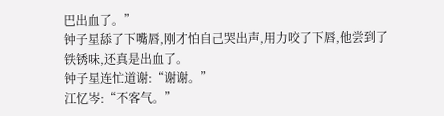巴出血了。”
钟子星舔了下嘴唇,刚才怕自己哭出声,用力咬了下唇,他尝到了铁锈味,还真是出血了。
钟子星连忙道谢:“谢谢。”
江忆岑:“不客气。”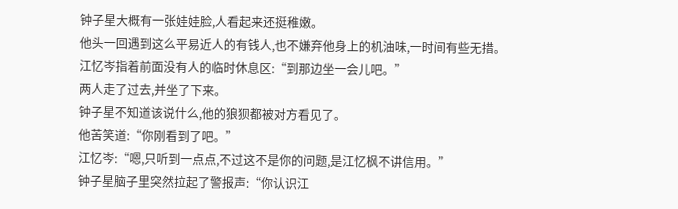钟子星大概有一张娃娃脸,人看起来还挺稚嫩。
他头一回遇到这么平易近人的有钱人,也不嫌弃他身上的机油味,一时间有些无措。
江忆岑指着前面没有人的临时休息区:“到那边坐一会儿吧。”
两人走了过去,并坐了下来。
钟子星不知道该说什么,他的狼狈都被对方看见了。
他苦笑道:“你刚看到了吧。”
江忆岑:“嗯,只听到一点点,不过这不是你的问题,是江忆枫不讲信用。”
钟子星脑子里突然拉起了警报声:“你认识江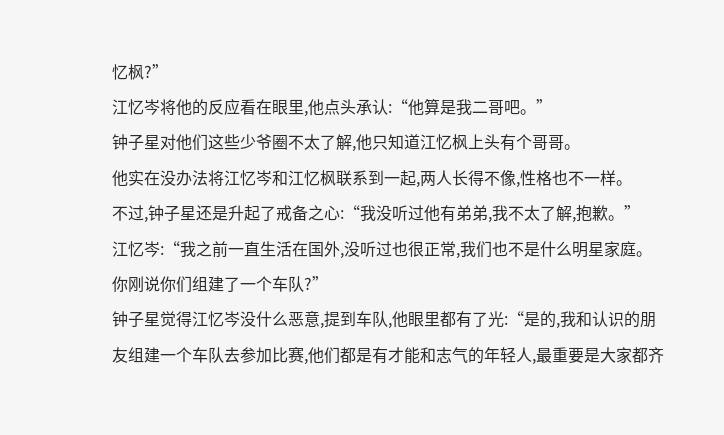忆枫?”
江忆岑将他的反应看在眼里,他点头承认:“他算是我二哥吧。”
钟子星对他们这些少爷圈不太了解,他只知道江忆枫上头有个哥哥。
他实在没办法将江忆岑和江忆枫联系到一起,两人长得不像,性格也不一样。
不过,钟子星还是升起了戒备之心:“我没听过他有弟弟,我不太了解,抱歉。”
江忆岑:“我之前一直生活在国外,没听过也很正常,我们也不是什么明星家庭。你刚说你们组建了一个车队?”
钟子星觉得江忆岑没什么恶意,提到车队,他眼里都有了光:“是的,我和认识的朋友组建一个车队去参加比赛,他们都是有才能和志气的年轻人,最重要是大家都齐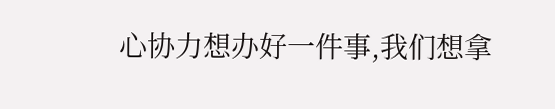心协力想办好一件事,我们想拿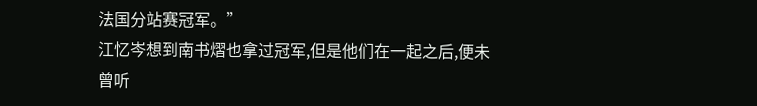法国分站赛冠军。”
江忆岑想到南书熠也拿过冠军,但是他们在一起之后,便未曾听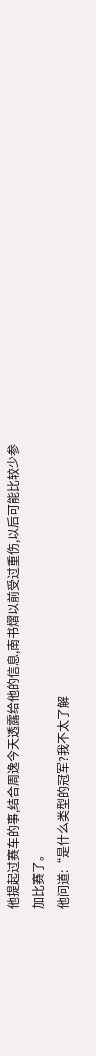他提起过赛车的事,结合周逸今天透露给他的信息,南书熠以前受过重伤,以后可能比较少参加比赛了。
他问道:“是什么类型的冠军?我不太了解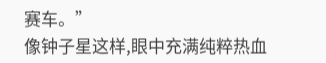赛车。”
像钟子星这样,眼中充满纯粹热血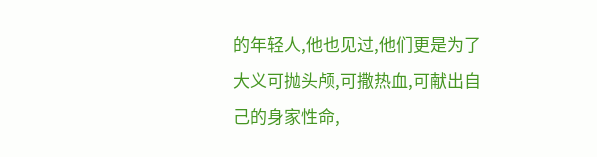的年轻人,他也见过,他们更是为了大义可抛头颅,可撒热血,可献出自己的身家性命,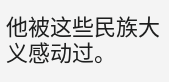他被这些民族大义感动过。